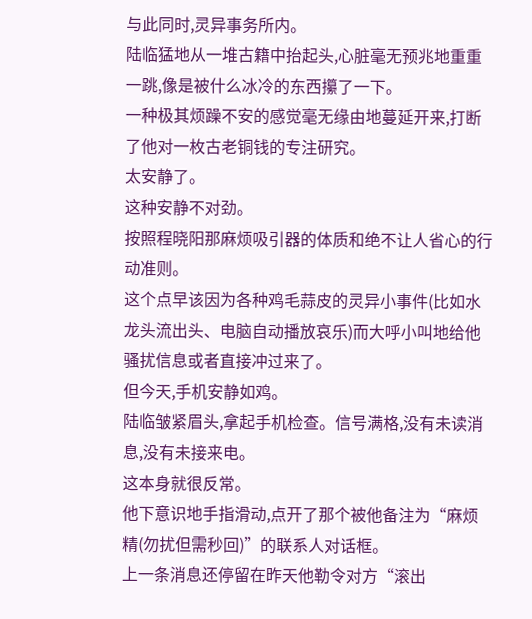与此同时,灵异事务所内。
陆临猛地从一堆古籍中抬起头,心脏毫无预兆地重重一跳,像是被什么冰冷的东西攥了一下。
一种极其烦躁不安的感觉毫无缘由地蔓延开来,打断了他对一枚古老铜钱的专注研究。
太安静了。
这种安静不对劲。
按照程晓阳那麻烦吸引器的体质和绝不让人省心的行动准则。
这个点早该因为各种鸡毛蒜皮的灵异小事件(比如水龙头流出头、电脑自动播放哀乐)而大呼小叫地给他骚扰信息或者直接冲过来了。
但今天,手机安静如鸡。
陆临皱紧眉头,拿起手机检查。信号满格,没有未读消息,没有未接来电。
这本身就很反常。
他下意识地手指滑动,点开了那个被他备注为“麻烦精(勿扰但需秒回)”的联系人对话框。
上一条消息还停留在昨天他勒令对方“滚出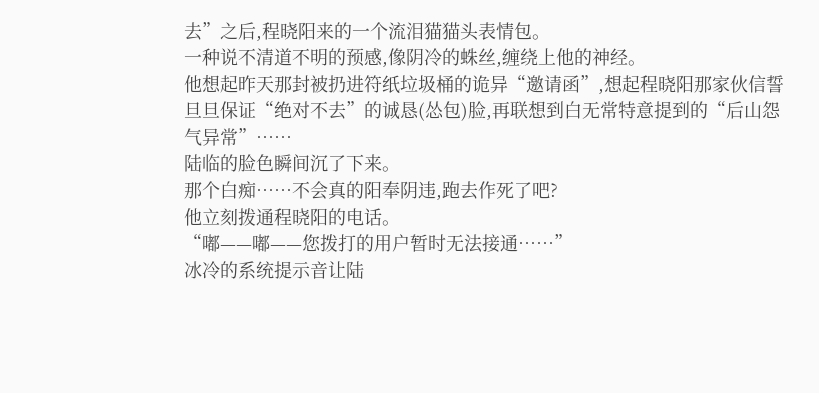去”之后,程晓阳来的一个流泪猫猫头表情包。
一种说不清道不明的预感,像阴冷的蛛丝,缠绕上他的神经。
他想起昨天那封被扔进符纸垃圾桶的诡异“邀请函”,想起程晓阳那家伙信誓旦旦保证“绝对不去”的诚恳(怂包)脸,再联想到白无常特意提到的“后山怨气异常”……
陆临的脸色瞬间沉了下来。
那个白痴……不会真的阳奉阴违,跑去作死了吧?
他立刻拨通程晓阳的电话。
“嘟——嘟——您拨打的用户暂时无法接通……”
冰冷的系统提示音让陆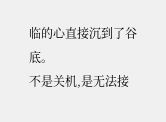临的心直接沉到了谷底。
不是关机,是无法接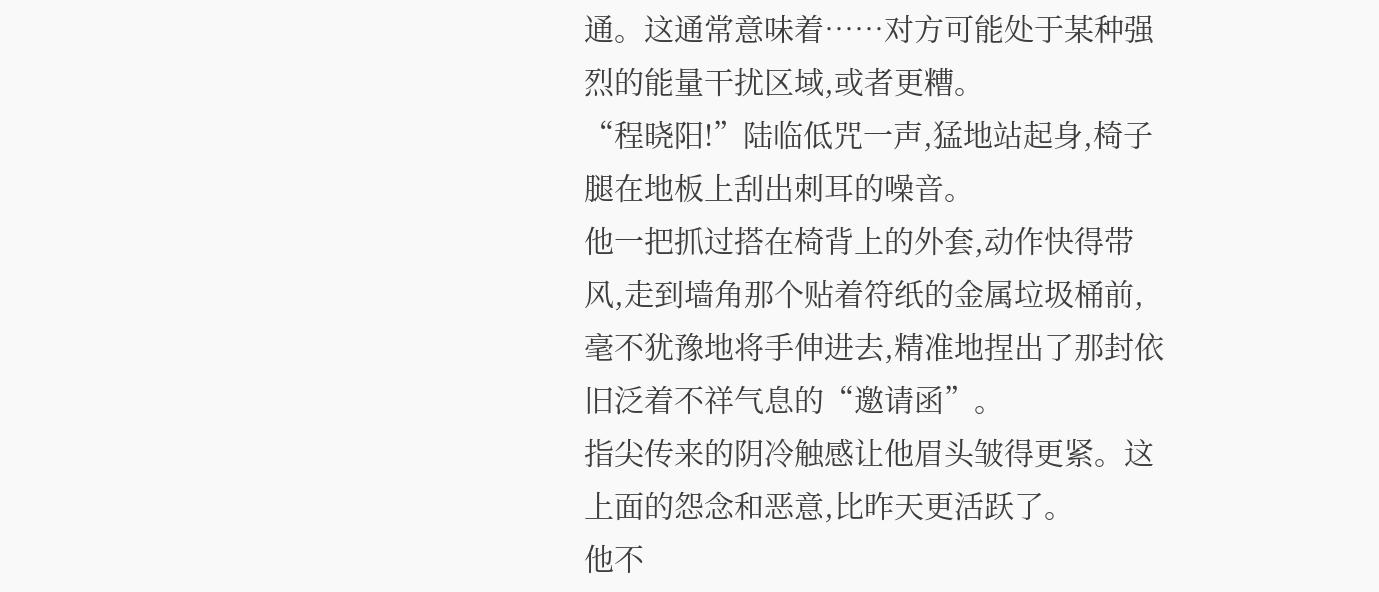通。这通常意味着……对方可能处于某种强烈的能量干扰区域,或者更糟。
“程晓阳!”陆临低咒一声,猛地站起身,椅子腿在地板上刮出刺耳的噪音。
他一把抓过搭在椅背上的外套,动作快得带风,走到墙角那个贴着符纸的金属垃圾桶前,毫不犹豫地将手伸进去,精准地捏出了那封依旧泛着不祥气息的“邀请函”。
指尖传来的阴冷触感让他眉头皱得更紧。这上面的怨念和恶意,比昨天更活跃了。
他不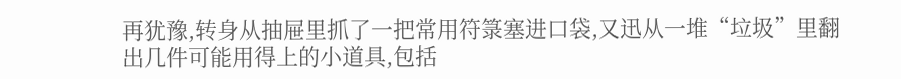再犹豫,转身从抽屉里抓了一把常用符箓塞进口袋,又迅从一堆“垃圾”里翻出几件可能用得上的小道具,包括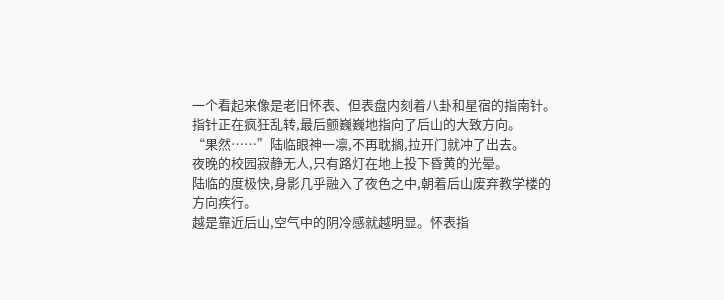一个看起来像是老旧怀表、但表盘内刻着八卦和星宿的指南针。
指针正在疯狂乱转,最后颤巍巍地指向了后山的大致方向。
“果然……”陆临眼神一凛,不再耽搁,拉开门就冲了出去。
夜晚的校园寂静无人,只有路灯在地上投下昏黄的光晕。
陆临的度极快,身影几乎融入了夜色之中,朝着后山废弃教学楼的方向疾行。
越是靠近后山,空气中的阴冷感就越明显。怀表指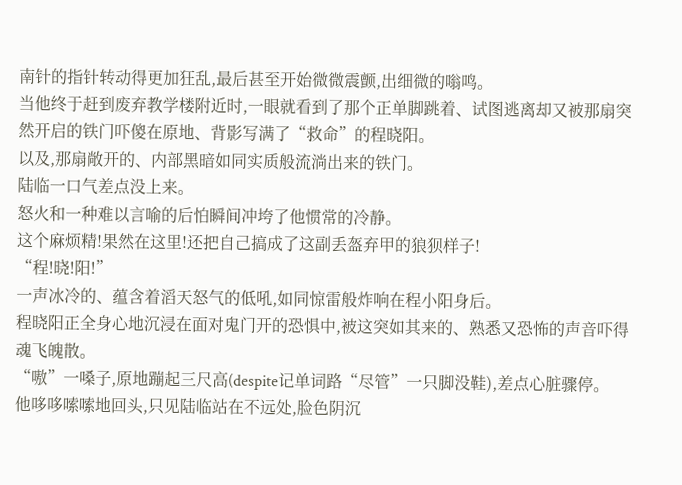南针的指针转动得更加狂乱,最后甚至开始微微震颤,出细微的嗡鸣。
当他终于赶到废弃教学楼附近时,一眼就看到了那个正单脚跳着、试图逃离却又被那扇突然开启的铁门吓傻在原地、背影写满了“救命”的程晓阳。
以及,那扇敞开的、内部黑暗如同实质般流淌出来的铁门。
陆临一口气差点没上来。
怒火和一种难以言喻的后怕瞬间冲垮了他惯常的冷静。
这个麻烦精!果然在这里!还把自己搞成了这副丢盔弃甲的狼狈样子!
“程!晓!阳!”
一声冰冷的、蕴含着滔天怒气的低吼,如同惊雷般炸响在程小阳身后。
程晓阳正全身心地沉浸在面对鬼门开的恐惧中,被这突如其来的、熟悉又恐怖的声音吓得魂飞魄散。
“嗷”一嗓子,原地蹦起三尺高(despite记单词路“尽管”一只脚没鞋),差点心脏骤停。
他哆哆嗦嗦地回头,只见陆临站在不远处,脸色阴沉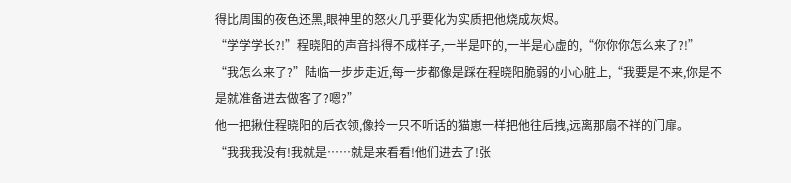得比周围的夜色还黑,眼神里的怒火几乎要化为实质把他烧成灰烬。
“学学学长?!”程晓阳的声音抖得不成样子,一半是吓的,一半是心虚的,“你你你怎么来了?!”
“我怎么来了?”陆临一步步走近,每一步都像是踩在程晓阳脆弱的小心脏上,“我要是不来,你是不是就准备进去做客了?嗯?”
他一把揪住程晓阳的后衣领,像拎一只不听话的猫崽一样把他往后拽,远离那扇不祥的门扉。
“我我我没有!我就是……就是来看看!他们进去了!张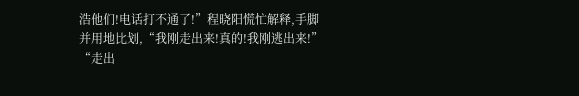浩他们!电话打不通了!”程晓阳慌忙解释,手脚并用地比划,“我刚走出来!真的!我刚逃出来!”
“走出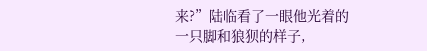来?”陆临看了一眼他光着的一只脚和狼狈的样子,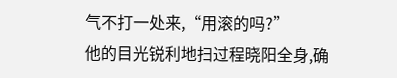气不打一处来,“用滚的吗?”
他的目光锐利地扫过程晓阳全身,确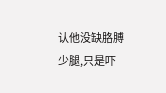认他没缺胳膊少腿,只是吓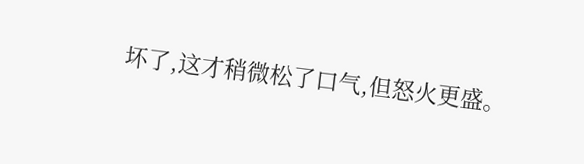坏了,这才稍微松了口气,但怒火更盛。